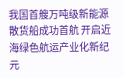我国首艘万吨级新能源散货船成功首航 开启近海绿色航运产业化新纪元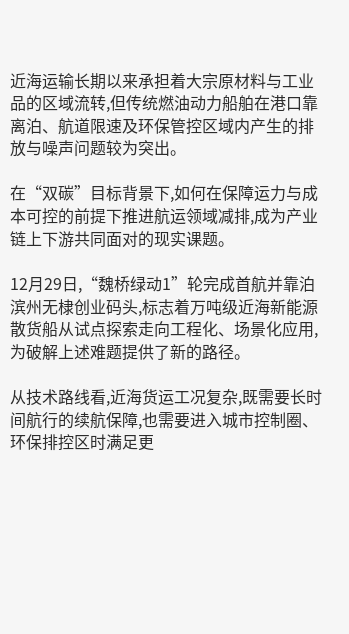近海运输长期以来承担着大宗原材料与工业品的区域流转,但传统燃油动力船舶在港口靠离泊、航道限速及环保管控区域内产生的排放与噪声问题较为突出。

在“双碳”目标背景下,如何在保障运力与成本可控的前提下推进航运领域减排,成为产业链上下游共同面对的现实课题。

12月29日,“魏桥绿动1”轮完成首航并靠泊滨州无棣创业码头,标志着万吨级近海新能源散货船从试点探索走向工程化、场景化应用,为破解上述难题提供了新的路径。

从技术路线看,近海货运工况复杂,既需要长时间航行的续航保障,也需要进入城市控制圈、环保排控区时满足更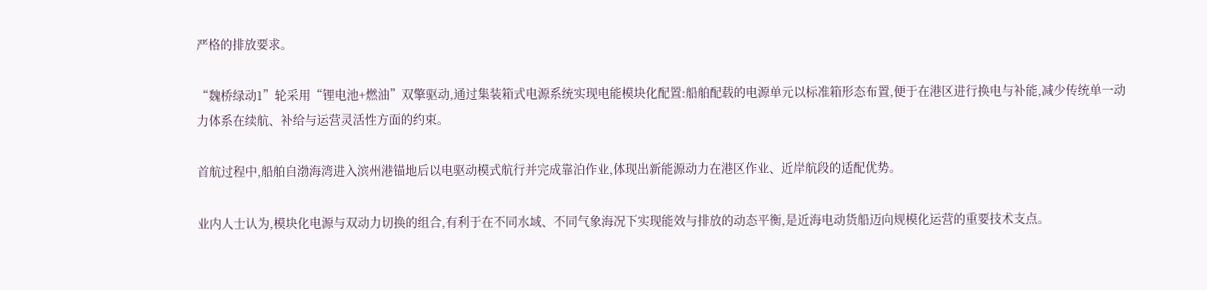严格的排放要求。

“魏桥绿动1”轮采用“锂电池+燃油”双擎驱动,通过集装箱式电源系统实现电能模块化配置:船舶配载的电源单元以标准箱形态布置,便于在港区进行换电与补能,减少传统单一动力体系在续航、补给与运营灵活性方面的约束。

首航过程中,船舶自渤海湾进入滨州港锚地后以电驱动模式航行并完成靠泊作业,体现出新能源动力在港区作业、近岸航段的适配优势。

业内人士认为,模块化电源与双动力切换的组合,有利于在不同水域、不同气象海况下实现能效与排放的动态平衡,是近海电动货船迈向规模化运营的重要技术支点。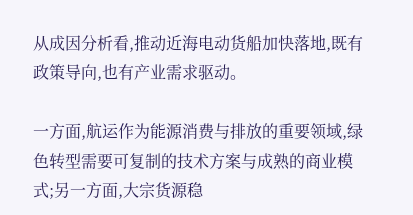从成因分析看,推动近海电动货船加快落地,既有政策导向,也有产业需求驱动。

一方面,航运作为能源消费与排放的重要领域,绿色转型需要可复制的技术方案与成熟的商业模式;另一方面,大宗货源稳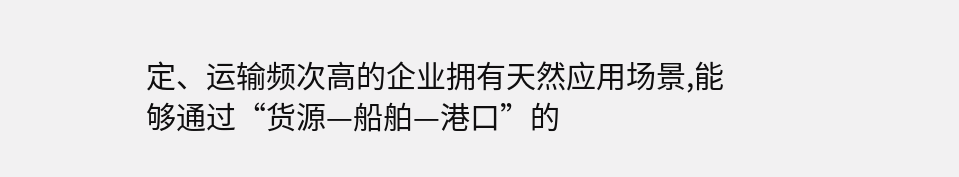定、运输频次高的企业拥有天然应用场景,能够通过“货源—船舶—港口”的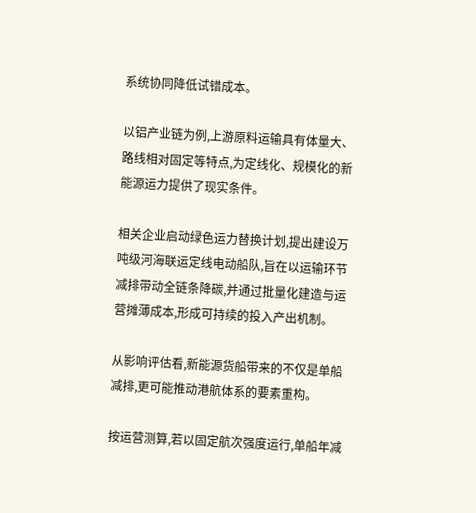系统协同降低试错成本。

以铝产业链为例,上游原料运输具有体量大、路线相对固定等特点,为定线化、规模化的新能源运力提供了现实条件。

相关企业启动绿色运力替换计划,提出建设万吨级河海联运定线电动船队,旨在以运输环节减排带动全链条降碳,并通过批量化建造与运营摊薄成本,形成可持续的投入产出机制。

从影响评估看,新能源货船带来的不仅是单船减排,更可能推动港航体系的要素重构。

按运营测算,若以固定航次强度运行,单船年减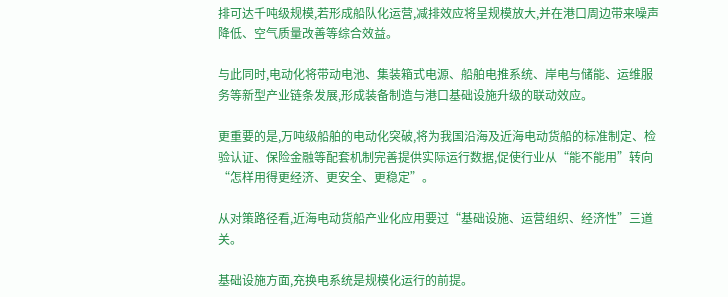排可达千吨级规模,若形成船队化运营,减排效应将呈规模放大,并在港口周边带来噪声降低、空气质量改善等综合效益。

与此同时,电动化将带动电池、集装箱式电源、船舶电推系统、岸电与储能、运维服务等新型产业链条发展,形成装备制造与港口基础设施升级的联动效应。

更重要的是,万吨级船舶的电动化突破,将为我国沿海及近海电动货船的标准制定、检验认证、保险金融等配套机制完善提供实际运行数据,促使行业从“能不能用”转向“怎样用得更经济、更安全、更稳定”。

从对策路径看,近海电动货船产业化应用要过“基础设施、运营组织、经济性”三道关。

基础设施方面,充换电系统是规模化运行的前提。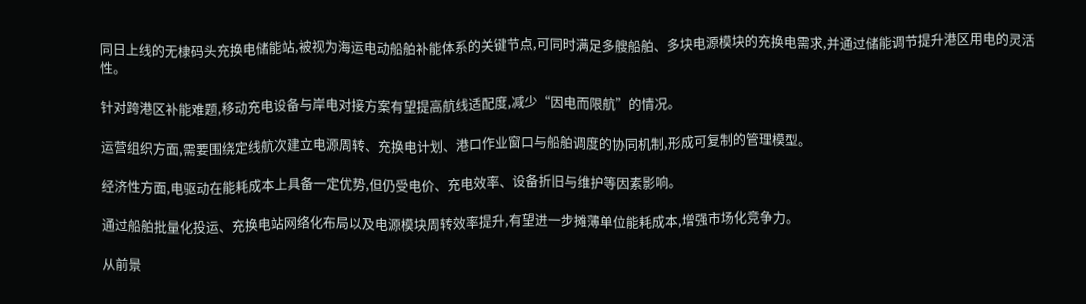同日上线的无棣码头充换电储能站,被视为海运电动船舶补能体系的关键节点,可同时满足多艘船舶、多块电源模块的充换电需求,并通过储能调节提升港区用电的灵活性。

针对跨港区补能难题,移动充电设备与岸电对接方案有望提高航线适配度,减少“因电而限航”的情况。

运营组织方面,需要围绕定线航次建立电源周转、充换电计划、港口作业窗口与船舶调度的协同机制,形成可复制的管理模型。

经济性方面,电驱动在能耗成本上具备一定优势,但仍受电价、充电效率、设备折旧与维护等因素影响。

通过船舶批量化投运、充换电站网络化布局以及电源模块周转效率提升,有望进一步摊薄单位能耗成本,增强市场化竞争力。

从前景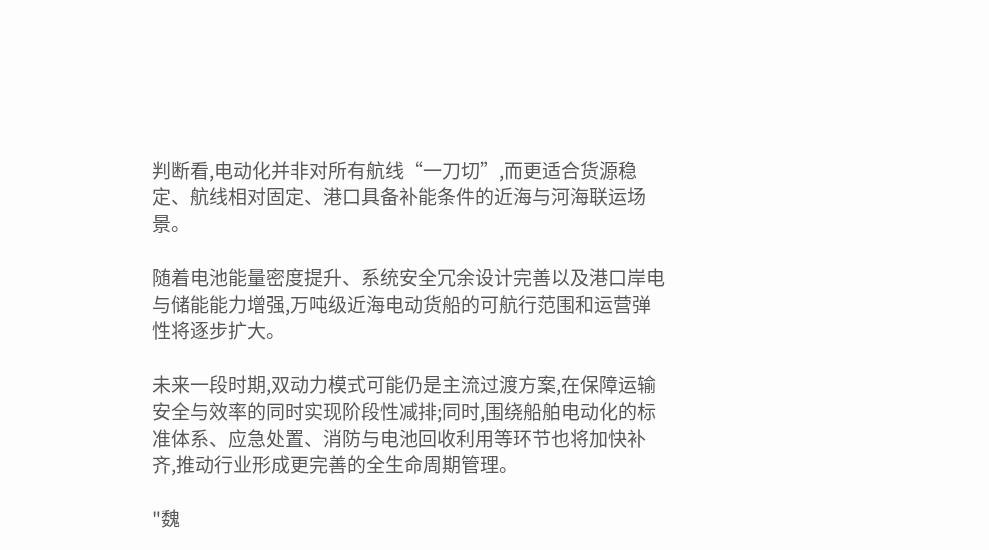判断看,电动化并非对所有航线“一刀切”,而更适合货源稳定、航线相对固定、港口具备补能条件的近海与河海联运场景。

随着电池能量密度提升、系统安全冗余设计完善以及港口岸电与储能能力增强,万吨级近海电动货船的可航行范围和运营弹性将逐步扩大。

未来一段时期,双动力模式可能仍是主流过渡方案,在保障运输安全与效率的同时实现阶段性减排;同时,围绕船舶电动化的标准体系、应急处置、消防与电池回收利用等环节也将加快补齐,推动行业形成更完善的全生命周期管理。

"魏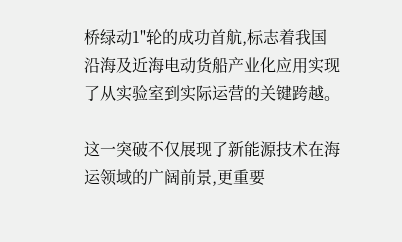桥绿动1"轮的成功首航,标志着我国沿海及近海电动货船产业化应用实现了从实验室到实际运营的关键跨越。

这一突破不仅展现了新能源技术在海运领域的广阔前景,更重要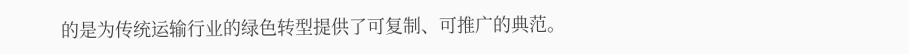的是为传统运输行业的绿色转型提供了可复制、可推广的典范。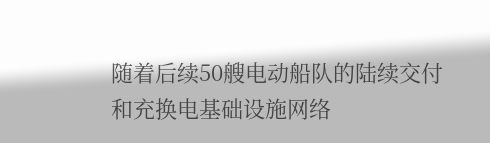随着后续50艘电动船队的陆续交付和充换电基础设施网络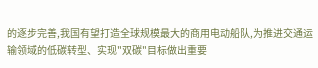的逐步完善,我国有望打造全球规模最大的商用电动船队,为推进交通运输领域的低碳转型、实现"双碳"目标做出重要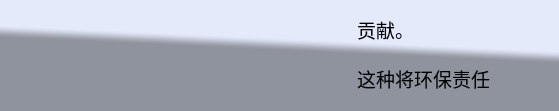贡献。

这种将环保责任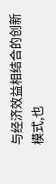与经济效益相结合的创新模式,也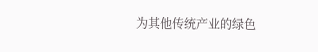为其他传统产业的绿色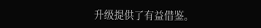升级提供了有益借鉴。